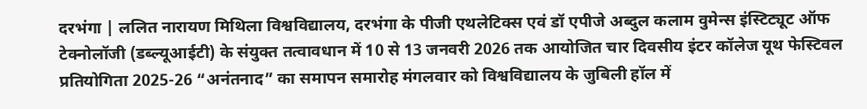दरभंगा | ललित नारायण मिथिला विश्वविद्यालय, दरभंगा के पीजी एथलेटिक्स एवं डॉ एपीजे अब्दुल कलाम वुमेन्स इंस्टिट्यूट ऑफ टेक्नोलॉजी (डब्ल्यूआईटी) के संयुक्त तत्वावधान में 10 से 13 जनवरी 2026 तक आयोजित चार दिवसीय इंटर कॉलेज यूथ फेस्टिवल प्रतियोगिता 2025-26 “अनंतनाद” का समापन समारोह मंगलवार को विश्वविद्यालय के जुबिली हॉल में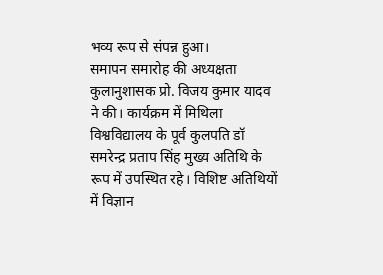भव्य रूप से संपन्न हुआ।
समापन समारोह की अध्यक्षता कुलानुशासक प्रो. विजय कुमार यादव ने की। कार्यक्रम में मिथिला विश्वविद्यालय के पूर्व कुलपति डॉ समरेन्द्र प्रताप सिंह मुख्य अतिथि के रूप में उपस्थित रहे। विशिष्ट अतिथियों में विज्ञान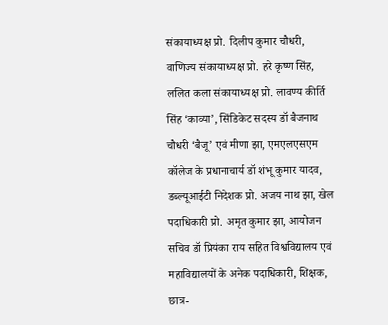संकायाध्यक्ष प्रो. दिलीप कुमार चौधरी, वाणिज्य संकायाध्यक्ष प्रो. हरे कृष्ण सिंह, ललित कला संकायाध्यक्ष प्रो. लावण्य कीर्ति सिंह ‘काव्या’, सिंडिकेट सदस्य डॉ बैजनाथ चौधरी ‘बैजू’ एवं मीणा झा, एमएलएसएम कॉलेज के प्रधानाचार्य डॉ शंभू कुमार यादव, डब्ल्यूआईटी निदेशक प्रो. अजय नाथ झा, खेल पदाधिकारी प्रो. अमृत कुमार झा, आयोजन सचिव डॉ प्रियंका राय सहित विश्वविद्यालय एवं महाविद्यालयों के अनेक पदाधिकारी, शिक्षक, छात्र-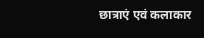छात्राएं एवं कलाकार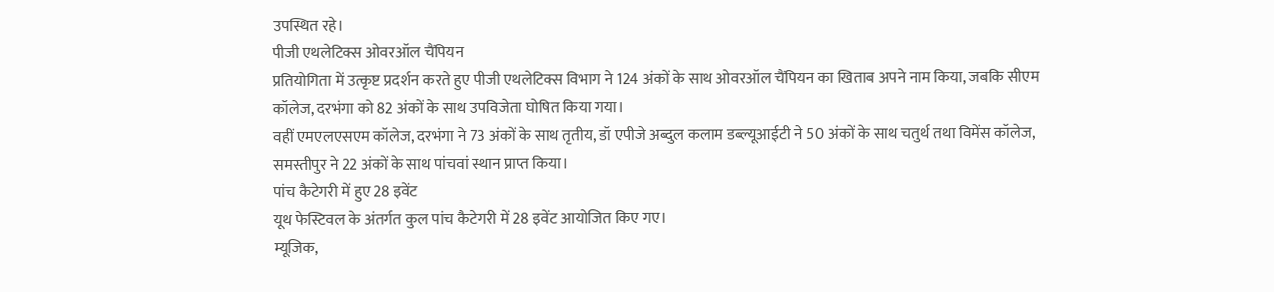उपस्थित रहे।
पीजी एथलेटिक्स ओवरऑल चैंपियन
प्रतियोगिता में उत्कृष्ट प्रदर्शन करते हुए पीजी एथलेटिक्स विभाग ने 124 अंकों के साथ ओवरऑल चैंपियन का खिताब अपने नाम किया, जबकि सीएम कॉलेज, दरभंगा को 82 अंकों के साथ उपविजेता घोषित किया गया।
वहीं एमएलएसएम कॉलेज, दरभंगा ने 73 अंकों के साथ तृतीय, डॉ एपीजे अब्दुल कलाम डब्ल्यूआईटी ने 50 अंकों के साथ चतुर्थ तथा विमेंस कॉलेज, समस्तीपुर ने 22 अंकों के साथ पांचवां स्थान प्राप्त किया।
पांच कैटेगरी में हुए 28 इवेंट
यूथ फेस्टिवल के अंतर्गत कुल पांच कैटेगरी में 28 इवेंट आयोजित किए गए।
म्यूजिक,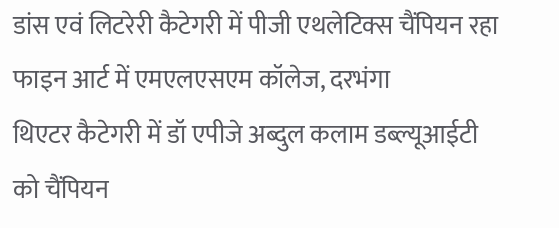डांस एवं लिटरेरी कैटेगरी में पीजी एथलेटिक्स चैंपियन रहा
फाइन आर्ट में एमएलएसएम कॉलेज, दरभंगा
थिएटर कैटेगरी में डॉ एपीजे अब्दुल कलाम डब्ल्यूआईटी को चैंपियन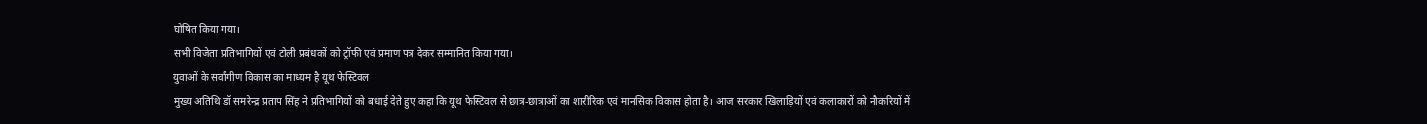घोषित किया गया।
सभी विजेता प्रतिभागियों एवं टोली प्रबंधकों को ट्रॉफी एवं प्रमाण पत्र देकर सम्मानित किया गया।
युवाओं के सर्वांगीण विकास का माध्यम है यूथ फेस्टिवल
मुख्य अतिथि डॉ समरेन्द्र प्रताप सिंह ने प्रतिभागियों को बधाई देते हुए कहा कि यूथ फेस्टिवल से छात्र-छात्राओं का शारीरिक एवं मानसिक विकास होता है। आज सरकार खिलाड़ियों एवं कलाकारों को नौकरियों में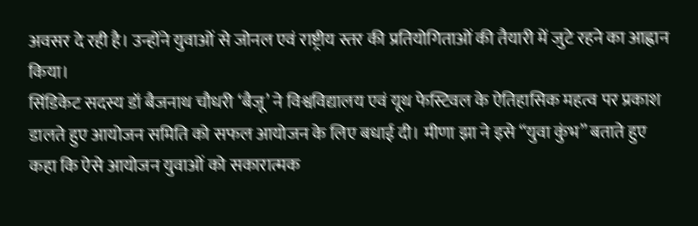अवसर दे रही है। उन्होंने युवाओं से जोनल एवं राष्ट्रीय स्तर की प्रतियोगिताओं की तैयारी में जुटे रहने का आह्वान किया।
सिंडिकेट सदस्य डॉ बैजनाथ चौधरी ‘बैजू’ ने विश्वविद्यालय एवं यूथ फेस्टिवल के ऐतिहासिक महत्व पर प्रकाश डालते हुए आयोजन समिति को सफल आयोजन के लिए बधाई दी। मीणा झा ने इसे “युवा कुंभ” बताते हुए कहा कि ऐसे आयोजन युवाओं को सकारात्मक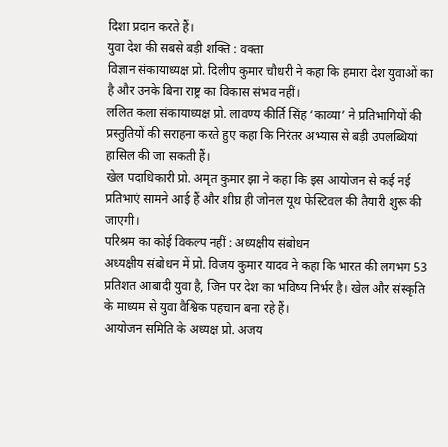दिशा प्रदान करते हैं।
युवा देश की सबसे बड़ी शक्ति : वक्ता
विज्ञान संकायाध्यक्ष प्रो. दिलीप कुमार चौधरी ने कहा कि हमारा देश युवाओं का है और उनके बिना राष्ट्र का विकास संभव नहीं।
ललित कला संकायाध्यक्ष प्रो. लावण्य कीर्ति सिंह ‘काव्या’ ने प्रतिभागियों की प्रस्तुतियों की सराहना करते हुए कहा कि निरंतर अभ्यास से बड़ी उपलब्धियां हासिल की जा सकती हैं।
खेल पदाधिकारी प्रो. अमृत कुमार झा ने कहा कि इस आयोजन से कई नई प्रतिभाएं सामने आई हैं और शीघ्र ही जोनल यूथ फेस्टिवल की तैयारी शुरू की जाएगी।
परिश्रम का कोई विकल्प नहीं : अध्यक्षीय संबोधन
अध्यक्षीय संबोधन में प्रो. विजय कुमार यादव ने कहा कि भारत की लगभग 53 प्रतिशत आबादी युवा है, जिन पर देश का भविष्य निर्भर है। खेल और संस्कृति के माध्यम से युवा वैश्विक पहचान बना रहे हैं।
आयोजन समिति के अध्यक्ष प्रो. अजय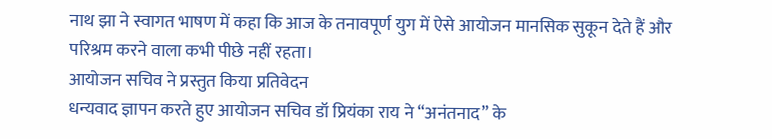नाथ झा ने स्वागत भाषण में कहा कि आज के तनावपूर्ण युग में ऐसे आयोजन मानसिक सुकून देते हैं और परिश्रम करने वाला कभी पीछे नहीं रहता।
आयोजन सचिव ने प्रस्तुत किया प्रतिवेदन
धन्यवाद ज्ञापन करते हुए आयोजन सचिव डॉ प्रियंका राय ने “अनंतनाद” के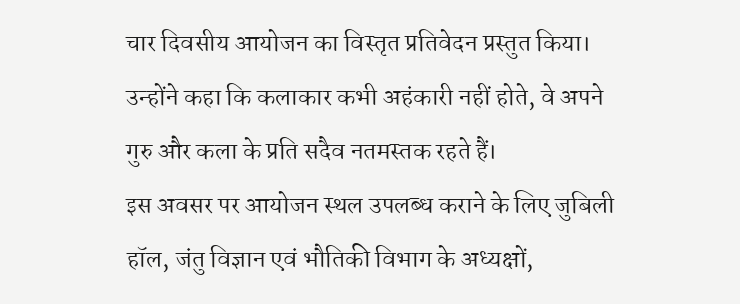चार दिवसीय आयोजन का विस्तृत प्रतिवेदन प्रस्तुत किया। उन्होंने कहा कि कलाकार कभी अहंकारी नहीं होते, वे अपने गुरु और कला के प्रति सदैव नतमस्तक रहते हैं।
इस अवसर पर आयोजन स्थल उपलब्ध कराने के लिए जुबिली हॉल, जंतु विज्ञान एवं भौतिकी विभाग के अध्यक्षों,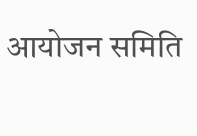आयोजन समिति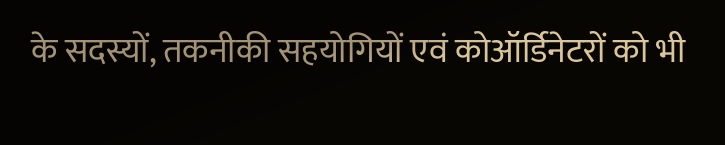के सदस्यों, तकनीकी सहयोगियों एवं कोऑर्डिनेटरों को भी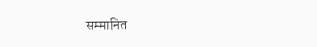सम्मानित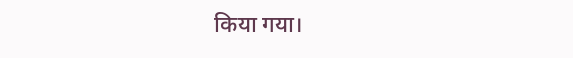किया गया।